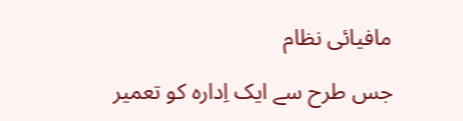مافیائی نظام

جس طرح سے ایک اِدارہ کو تعمیر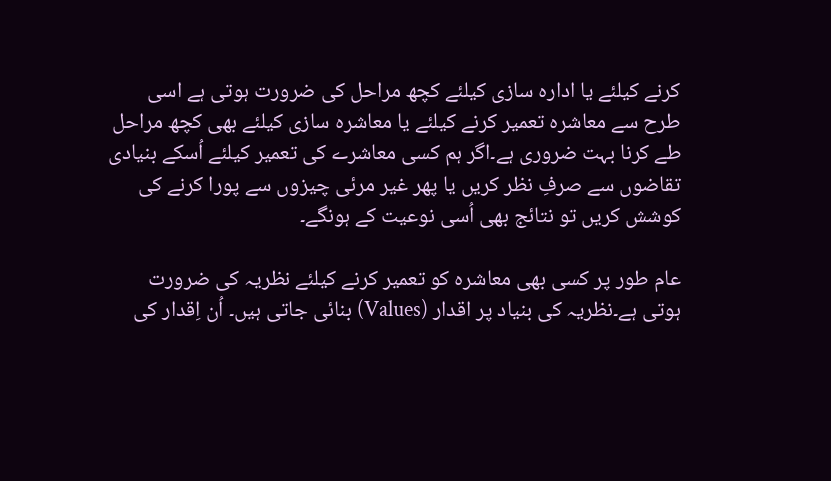کرنے کیلئے یا ادارہ سازی کیلئے کچھ مراحل کی ضرورت ہوتی ہے اسی طرح سے معاشرہ تعمیر کرنے کیلئے یا معاشرہ سازی کیلئے بھی کچھ مراحل طے کرنا بہت ضروری ہے۔اگر ہم کسی معاشرے کی تعمیر کیلئے اُسکے بنیادی تقاضوں سے صرفِ نظر کریں یا پھر غیر مرئی چیزوں سے پورا کرنے کی کوشش کریں تو نتائج بھی اُسی نوعیت کے ہونگے۔

عام طور پر کسی بھی معاشرہ کو تعمیر کرنے کیلئے نظریہ کی ضرورت ہوتی ہے۔نظریہ کی بنیاد پر اقدار (Values) بنائی جاتی ہیں۔ اُن اِقدار کی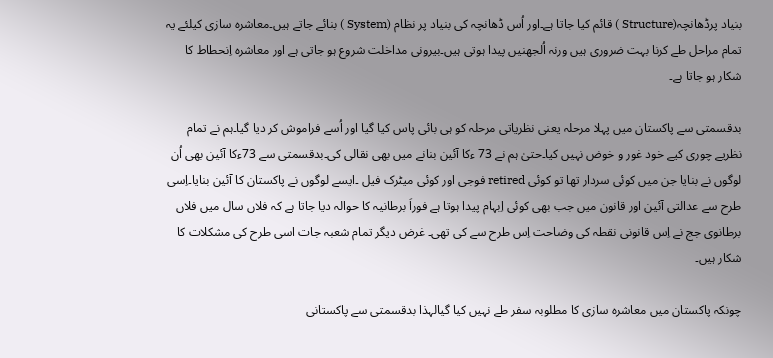بنیاد پرڈھانچہ(Structure ) قائم کیا جاتا ہے۔اور اُس ڈھانچہ کی بنیاد پر نظام (System ) بنائے جاتے ہیں۔معاشرہ سازی کیلئے یہ تمام مراحل طے کرنا بہت ضروری ہیں ورنہ اُلجھنیں پیدا ہوتی ہیں۔بیرونی مداخلت شروع ہو جاتی ہے اور معاشرہ اِنحطاط کا شکار ہو جاتا ہے۔

بدقسمتی سے پاکستان میں پہلا مرحلہ یعنی نظریاتی مرحلہ کو ہی بائی پاس کیا گیا اور اُسے فراموش کر دیا گیا۔ہم نے تمام نظریے چوری کیے خود غور و خوض نہیں کیا۔حتیٰ ہم نے 73 ءکا آئین بنانے میں بھی نقالی کی۔بدقسمتی سے 73ءکا آئین بھی اُن لوگوں نے بنایا جن میں کوئی سردار تھا تو کوئی retired فوجی اور کوئی میٹرک فیل ۔ایسے لوگوں نے پاکستان کا آئین بنایا۔اِسی طرح سے عدالتی آئین اور قانون میں جب بھی کوئی اِبہام پیدا ہوتا ہے فوراَ برطانیہ کا حوالہ دیا جاتا ہے کہ فلاں سال میں فلاں برطانوی جج نے اِس قانونی نقطہ کی وضاحت اِس طرح سے کی تھی۔ غرض دیگر تمام شعبہ جات اسی طرح کی مشکلات کا شکار ہیں۔

چونکہ پاکستان میں معاشرہ سازی کا مطلوبہ سفر طے نہیں کیا گیالہذا بدقسمتی سے پاکستانی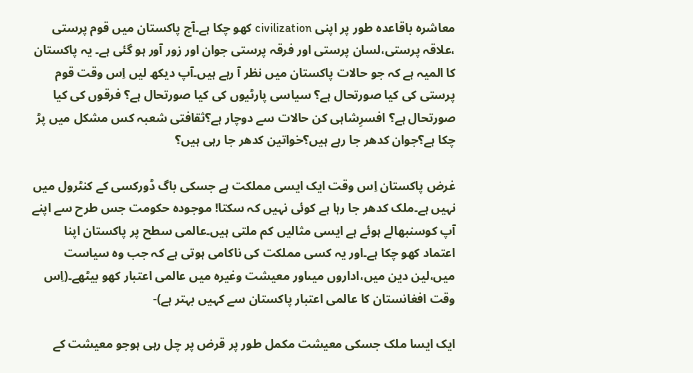معاشرہ باقاعدہ طور پر اپنی civilization کھو چکا ہے۔آج پاکستان میں قوم پرستی ،علاقہ پرستی،لسان پرستی اور فرقہ پرستی جوان اور زور آور ہو گئی ہے۔ یہ پاکستان کا المیہ ہے کہ جو حالات پاکستان میں نظر آ رہے ہیں۔آپ دیکھ لیں اِس وقت قوم پرستی کی کیا صورتحال ہے؟ سیاسی پارٹیوں کی کیا صورتحال ہے؟ فرقوں کی کیا صورتحال ہے؟ افسرِشاہی کن حالات سے دوچار ہے؟ثقافتی شعبہ کس مشکل میں پڑ چکا ہے؟جوان کدھر جا رہے ہیں؟خواتین کدھر جا رہی ہیں؟

غرض پاکستان اِس وقت ایک ایسی مملکت ہے جسکی باگ ڈورکسی کے کنٹرول میں نہیں ہے۔ملک کدھر جا رہا ہے کوئی نہیں کہ سکتا! موجودہ حکومت جس طرح سے اپنے آپ کوسنبھالے ہوئے ہے ایسی مثالیں کم ملتی ہیں۔عالمی سطح پر پاکستان اپنا اعتماد کھو چکا ہے۔اور یہ کسی مملکت کی ناکامی ہوتی ہے کہ جب وہ سیاست میں،لین دین میں،اداروں میںاور معیشت وغیرہ میں عالمی اعتبار کھو بیٹھے۔(اِس وقت افغانستان کا عالمی اعتبار پاکستان سے کہیں بہتر ہے)-

ایک ایسا ملک جسکی معیشت مکمل طور پر قرض پر چل رہی ہوجو معیشت کے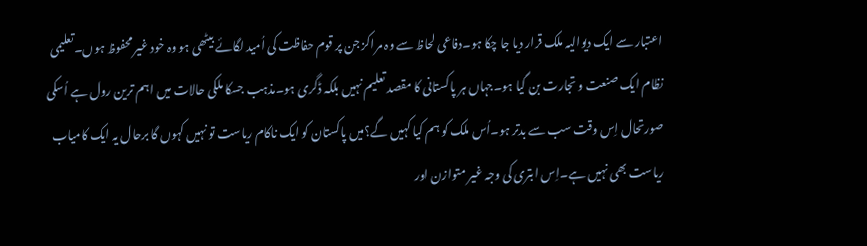اعتبار سے ایک دیوالیہ ملک قرار دیا جا چکا ہو۔دفاعی لحاظ سے وہ مراکز جن پر قوم حفاظت کی اُمید لگائے بیٹھی ہو وہ خود غیر محفوظ ہوں۔تعلیمی نظام ایک صنعت و تجارت بن گیا ہو۔جہاں ہر پاکستانی کا مقصد تعلیم نہیں بلکہ ڈگری ہو۔مذہب جسکا ملکی حالات میں اہم ترین رول ہے اُسکی صورتحال اِس وقت سب سے بدتر ہو۔اُس ملک کو ہم کیا کہیں گے؟میں پاکستان کو ایک ناکام ریاست تو نہیں کہوں گا برحال یہ ایک کامیاب ریاست بھی نہیں ہے۔اِس ابتری کی وجہ غیر متوازن اور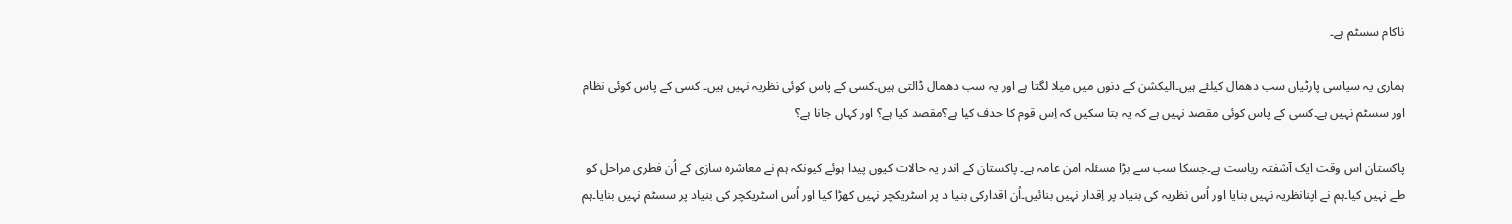ناکام سسٹم ہے۔

ہماری یہ سیاسی پارٹیاں سب دھمال کیلئے ہیں۔الیکشن کے دنوں میں میلا لگتا ہے اور یہ سب دھمال ڈالتی ہیں۔کسی کے پاس کوئی نظریہ نہیں ہیں۔ کسی کے پاس کوئی نظام اور سسٹم نہیں ہے۔کسی کے پاس کوئی مقصد نہیں ہے کہ یہ بتا سکیں کہ اِس قوم کا حدف کیا ہے؟مقصد کیا ہے؟ اور کہاں جانا ہے؟

پاکستان اس وقت ایک آشفتہ ریاست ہے۔جسکا سب سے بڑا مسئلہ امن عامہ ہے۔ پاکستان کے اندر یہ حالات کیوں پیدا ہوئے کیونکہ ہم نے معاشرہ سازی کے اُن فطری مراحل کو طے نہیں کیا۔ہم نے اپنانظریہ نہیں بنایا اور اُس نظریہ کی بنیاد پر اِقدار نہیں بنائیں۔اُن اقدارکی بنیا د پر اسٹریکچر نہیں کھڑا کیا اور اُس اسٹریکچر کی بنیاد پر سسٹم نہیں بنایا۔ہم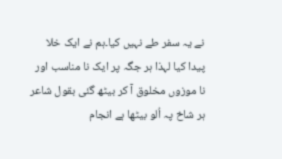نے یہ سفر طے نہیں کیا۔ہم نے ایک خلا پیدا کیا لہذا ہر جگہ پر ایک نا مناسب اور نا موزوں مخلوق آ کر بیٹھ گئی بقول شاعر
ہر شاخ پہ اُلو بیٹھا ہے انجام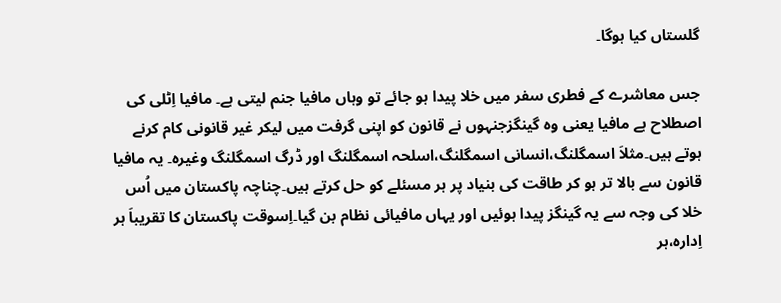گلستاں کیا ہوگا۔

جس معاشرے کے فطری سفر میں خلا پیدا ہو جائے تو وہاں مافیا جنم لیتی ہے۔ مافیا اِٹلی کی اصطلاح ہے مافیا یعنی وہ گینگزجنہوں نے قانون کو اپنی گرفت میں لیکر غیر قانونی کام کرنے ہوتے ہیں۔مثلاَ اسمگلنگ،انسانی اسمگلنگ،اسلحہ اسمگلنگ اور ڈرگ اسمگلنگ وغیرہ۔ یہ مافیا قانون سے بالا تر ہو کر طاقت کی بنیاد پر ہر مسئلے کو حل کرتے ہیں۔چناچہ پاکستان میں اُس خلا کی وجہ سے یہ گینگز پیدا ہوئیں اور یہاں مافیائی نظام بن گیا۔اِسوقت پاکستان کا تقریباَ ہر اِدارہ،ہر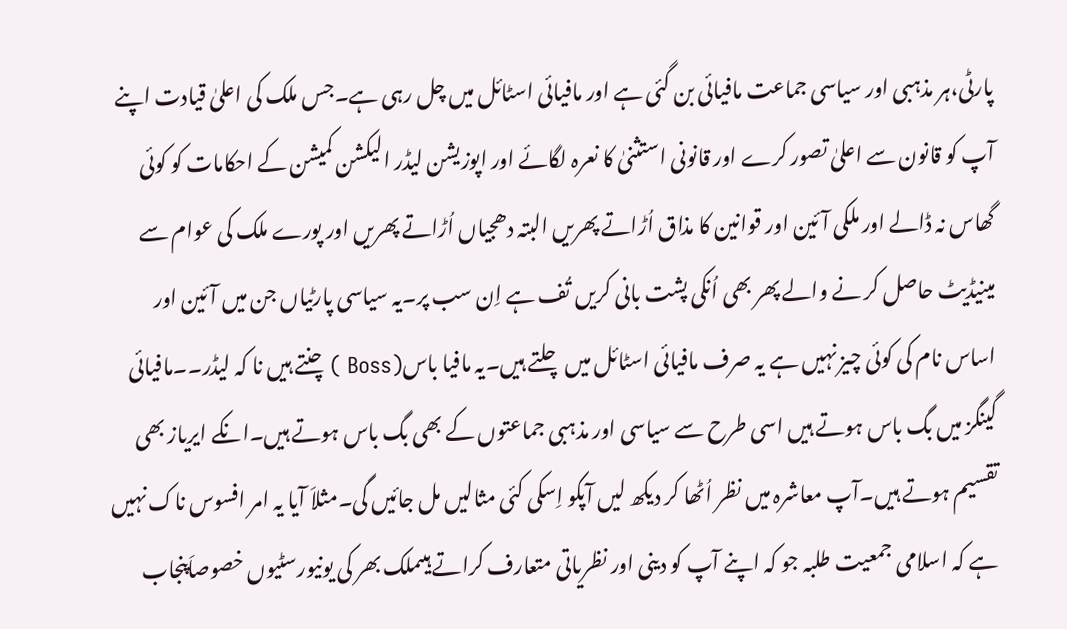پارٹی،ہر مذہبی اور سیاسی جماعت مافیائی بن گئی ہے اور مافیائی اسٹائل میں چل رہی ہے۔جس ملک کی اعلیٰ قیادت اپنے آپ کو قانون سے اعلیٰ تصور کرے اور قانونی استثنیٰ کا نعرہ لگائے اور اپوزیشن لیڈر الیکشن کمیشن کے احکامات کو کوئی گھاس نہ ڈالے اور ملکی آئین اور قوانین کا مذاق اُڑاتے پھریں البتہ دھجیاں اُڑاتے پھریں اور پورے ملک کی عوام سے مینیڈیٹ حاصل کر نے والے پھر بھی اُنکی پشت بانی کریں تُف ہے اِن سب پر۔یہ سیاسی پارٹیاں جن میں آئین اور اساس نام کی کوئی چیز نہیں ہے یہ صرف مافیائی اسٹائل میں چلتے ہیں۔یہ مافیا باس(Boss ) چنتے ہیں نا کہ لیڈر۔۔مافیائی گینگز میں بگ باس ہوتے ہیں اسی طرح سے سیاسی اور مذہبی جماعتوں کے بھی بگ باس ہوتے ہیں۔انکے ایریاز بھی تقسیم ہوتے ہیں۔آپ معاشرہ میں نظر اُٹھا کر دیکھ لیں آپکو اِسکی کئی مثالیں مل جائیں گی۔مثلاَ آیا یہ امر افسوس ناک نہیں ہے کہ اسلامی جمعیت طلبہ جو کہ اپنے آپ کو دینی اور نظریاتی متعارف کراتے ہیںملک بھر کی یونیورسٹیوں خصوصاَپنجاب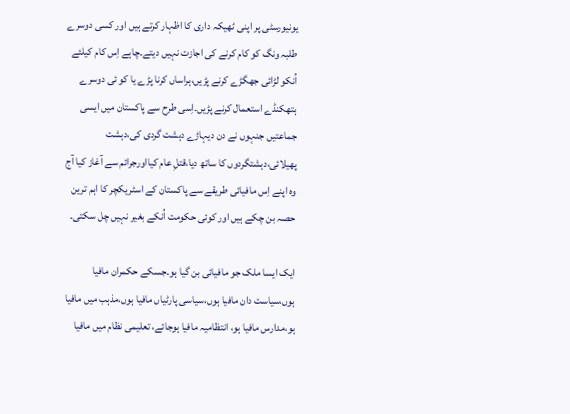یونیورسٹی پر اپنی ٹھیکہ داری کا اظہار کرتے ہیں اور کسی دوسرے طلبہ ونگ کو کام کرنے کی اجازت نہیں دیتے۔چاہے اِس کام کیلئے اُنکو لڑائی جھگڑے کرنے پڑیں،ہراساں کرنا پڑے یا کو ئی دوسرے ہتھکنڈے استعمال کرنے پڑیں۔اِسی طرح سے پاکستان میں ایسی جماعتیں جنہوں نے دن دیہاڑے دہشت گردی کی،دہشت پھیلائی،دہشتگردوں کا ساتھ دیا،قتلِ عام کیااورجرائم سے آغاز کیا آج وہ اپنے اِس مافیائی طریقے سے پاکستان کے اسٹریکچر کا اہم ترین حصہ بن چکے ہیں اور کوئی حکومت اُنکے بغیر نہیں چل سکتی۔

ایک ایسا ملک جو مافیائی بن گیا ہو۔جسکے حکمران مافیا ہوں،سیاست دان مافیا ہوں،سیاسی پارٹیاں مافیا ہوں،مذہب میں مافیا ہو،مدارس مافیا ہو، انتظامیہ مافیا ہوجائے، تعلیمی نظام میں مافیا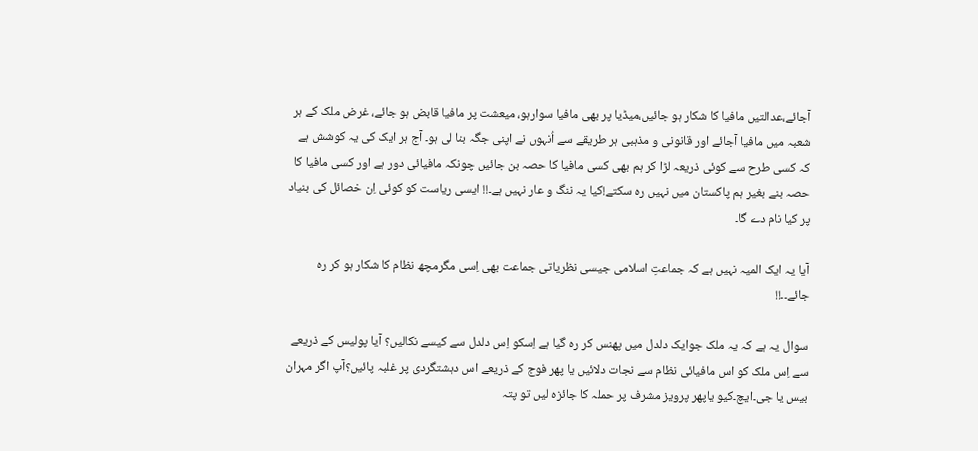آجائے،عدالتیں مافیا کا شکار ہو جائیں،میڈیا پر بھی مافیا سوارہو، میعشت پر مافیا قابض ہو جائے، غرض ملک کے ہر شعبہ میں مافیا آجائے اور قانونی و مذہبی ہر طریقے سے اُنہوں نے اپنی جگہ بنا لی ہو۔ آج ہر ایک کی یہ کوشش ہے کہ کسی طرح سے کوئی ذریعہ لڑا کر ہم بھی کسی مافیا کا حصہ بن جائیں چونکہ مافیائی دور ہے اور کسی مافیا کا حصہ بنے بغیر ہم پاکستان میں نہیں رہ سکتے!کیا یہ ننگ و عار نہیں ہے۔!! ایسی ریاست کو کوئی اِن خصائل کی بنیاد پر کیا نام دے گا۔

آیا یہ ایک المیہ نہیں ہے کہ جماعتِ اسلامی جیسی نظریاتی جماعت بھی اِسی مگرمچھ نظام کا شکار ہو کر رہ جائے۔۔!!

سوال یہ ہے کہ یہ ملک جوایک دلدل میں پھنس کر رہ گیا ہے اِسکو اِس دلدل سے کیسے نکالیں؟ آیا پولیس کے ذریعے سے اِس ملک کو اس مافیائی نظام سے نجات دلائیں یا پھر فوج کے ذریعے اس دہشتگردی پر غلبہ پائیں؟آپ اگر مہران بیس یا جی۔ایچ۔کیو یاپھر پرویز مشرف پر حملہ کا جائزہ لیں تو پتہ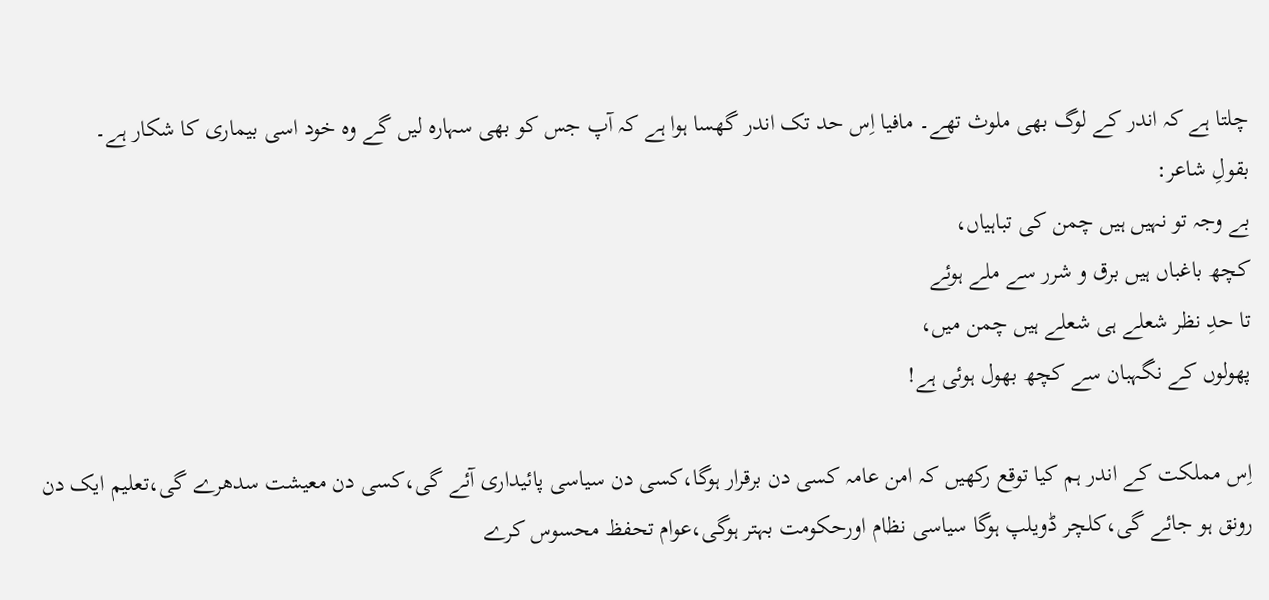چلتا ہے کہ اندر کے لوگ بھی ملوث تھے۔ مافیا اِس حد تک اندر گھسا ہوا ہے کہ آپ جس کو بھی سہارہ لیں گے وہ خود اسی بیماری کا شکار ہے۔
بقولِ شاعر:
بے وجہ تو نہیں ہیں چمن کی تباہیاں،
کچھ باغباں ہیں برق و شرر سے ملے ہوئے
تا حدِ نظر شعلے ہی شعلے ہیں چمن میں،
پھولوں کے نگہبان سے کچھ بھول ہوئی ہے!

اِس مملکت کے اندر ہم کیا توقع رکھیں کہ امن عامہ کسی دن برقرار ہوگا،کسی دن سیاسی پائیداری آئے گی،کسی دن معیشت سدھرے گی،تعلیم ایک دن رونق ہو جائے گی،کلچر ڈویلپ ہوگا سیاسی نظام اورحکومت بہتر ہوگی،عوام تحفظ محسوس کرے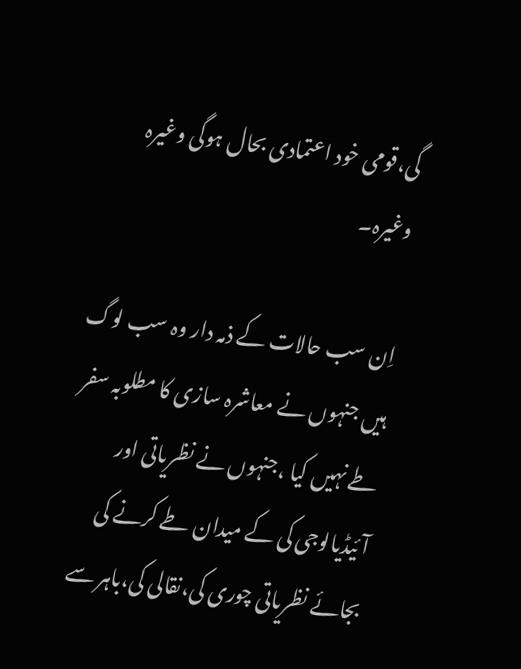گی،قومی خود اعتمادی بحال ہوگی وغیرہ وغیرہ۔

اِن سب حالات کے ذمہ دار وہ سب لوگ ہیں جنہوں نے معاشرہ سازی کا مطلوبہ سفر طے نہیں کیا ،جنہوں نے نظریاتی اور آئیڈیالوجی کی کے میدان طے کرنے کی بجائے نظریاتی چوری کی،نقالی کی،باہر سے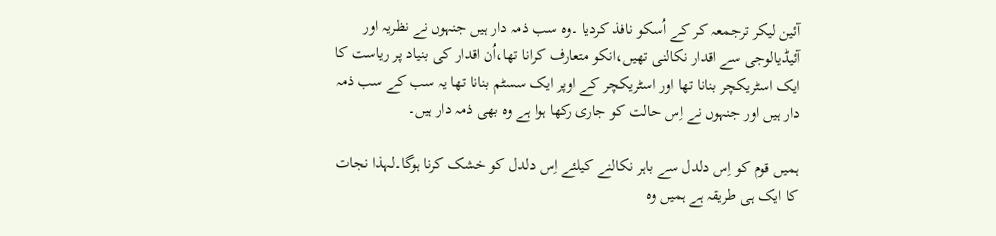آئین لیکر ترجمعہ کر کے اُسکو نافذ کردیا ۔وہ سب ذمہ دار ہیں جنہوں نے نظریہ اور آئیڈیالوجی سے اقدار نکالنی تھیں،انکو متعارف کرانا تھا،اُن اقدار کی بنیاد پر ریاست کا ایک اسٹریکچر بنانا تھا اور اسٹریکچر کے اوپر ایک سسٹم بنانا تھا یہ سب کے سب ذمہ دار ہیں اور جنہوں نے اِس حالت کو جاری رکھا ہوا ہے وہ بھی ذمہ دار ہیں۔

ہمیں قوم کو اِس دلدل سے باہر نکالنے کیلئے اِس دلدل کو خشک کرنا ہوگا۔لہذا نجات کا ایک ہی طریقہ ہے ہمیں وہ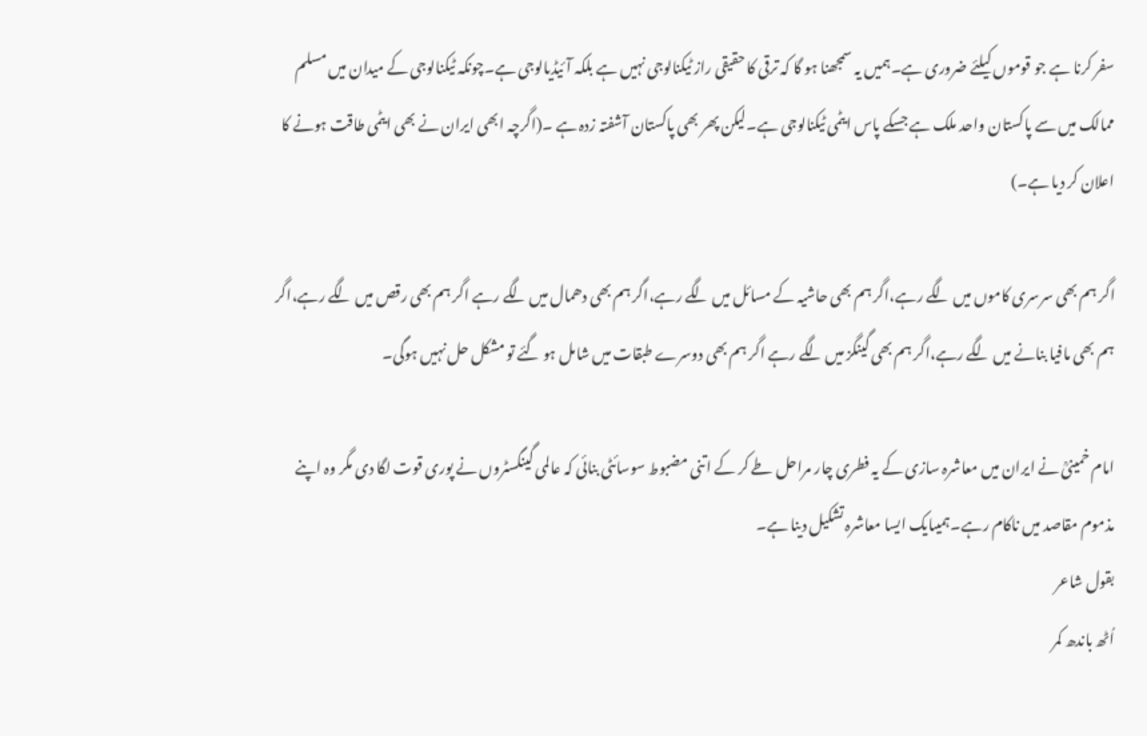سفر کرنا ہے جو قوموں کیلئے ضروری ہے۔ہمیں یہ سمجھنا ہو گا کہ ترقی کا حقیقی راز ٹیکنالوجی نہیں ہے بلکہ آئیڈیالوجی ہے۔چونکہ ٹیکنالوجی کے میدان میں مسلم ممالک میں سے پاکستان واحد ملک ہے جسکے پاس ایٹمی ٹیکنالوجی ہے۔لیکن پھر بھی پاکستان آشفتہ زدہ ہے ۔(اگرچہ ابھی ایران نے بھی ایٹمی طاقت ہونے کا اعلان کر دیا ہے۔)

اگر ہم بھی سرسری کاموں میں لگے رہے،اگر ہم بھی حاشیہ کے مسائل میں لگے رہے،اگر ہم بھی دھمال میں لگے رہے اگر ہم بھی رقص میں لگے رہے،اگر ہم بھی مافیا بنانے میں لگے رہے،اگر ہم بھی گینگز میں لگے رہے اگر ہم بھی دوسرے طبقات میں شامل ہو گئے تو مشکل حل نہیں ہوگی۔

امام خمینیؒ نے ایران میں معاشرہ سازی کے یہ فطری چار مراحل طے کر کے اتنی مضبوط سوسائٹی بنائی کہ عالمی گینگسٹروں نے پوری قوت لگا دی مگر وہ اپنے مذموم مقاصد میں ناکام رہے۔ہمیںایک ایسا معاشرہ تشکیل دینا ہے۔
بقول شاعر
اُٹھ باندھ کمر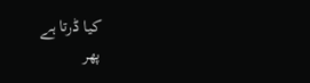کیا ڈرتا ہے
پھر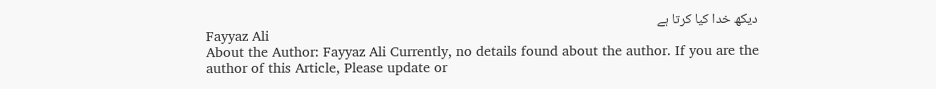دیکھ خدا کیا کرتا ہے
Fayyaz Ali
About the Author: Fayyaz Ali Currently, no details found about the author. If you are the author of this Article, Please update or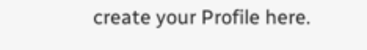create your Profile here.